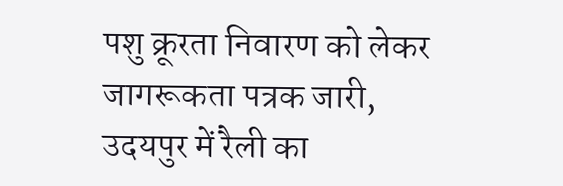पशु क्रूरता निवारण को लेकर जागरूकता पत्रक जारी, उदयपुर में रैली का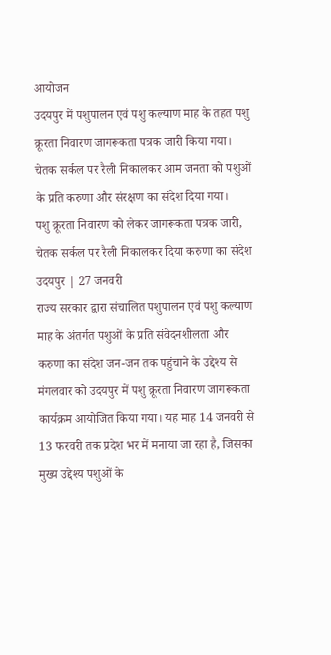आयोजन
उदयपुर में पशुपालन एवं पशु कल्याण माह के तहत पशु क्रूरता निवारण जागरूकता पत्रक जारी किया गया। चेतक सर्कल पर रैली निकालकर आम जनता को पशुओं के प्रति करुणा और संरक्षण का संदेश दिया गया।
पशु क्रूरता निवारण को लेकर जागरूकता पत्रक जारी, चेतक सर्कल पर रैली निकालकर दिया करुणा का संदेश
उदयपुर | 27 जनवरी
राज्य सरकार द्वारा संचालित पशुपालन एवं पशु कल्याण माह के अंतर्गत पशुओं के प्रति संवेदनशीलता और करुणा का संदेश जन-जन तक पहुंचाने के उद्देश्य से मंगलवार को उदयपुर में पशु क्रूरता निवारण जागरूकता कार्यक्रम आयोजित किया गया। यह माह 14 जनवरी से 13 फरवरी तक प्रदेश भर में मनाया जा रहा है, जिसका मुख्य उद्देश्य पशुओं के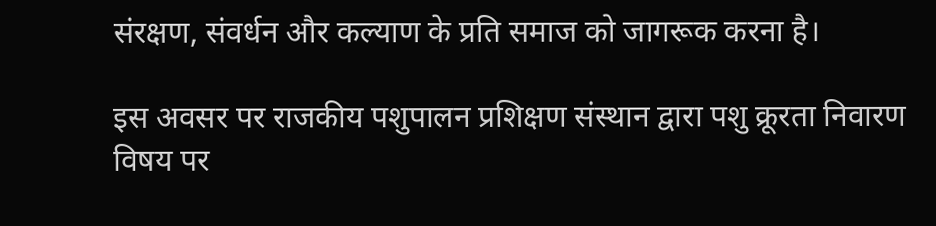संरक्षण, संवर्धन और कल्याण के प्रति समाज को जागरूक करना है।

इस अवसर पर राजकीय पशुपालन प्रशिक्षण संस्थान द्वारा पशु क्रूरता निवारण विषय पर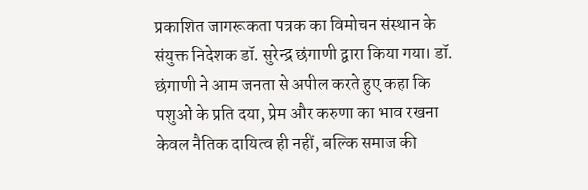प्रकाशित जागरूकता पत्रक का विमोचन संस्थान के संयुक्त निदेशक डॉ. सुरेन्द्र छंगाणी द्वारा किया गया। डॉ. छंगाणी ने आम जनता से अपील करते हुए कहा कि पशुओं के प्रति दया, प्रेम और करुणा का भाव रखना केवल नैतिक दायित्व ही नहीं, बल्कि समाज की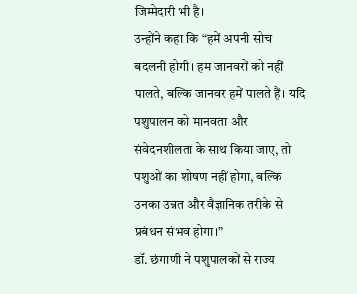जिम्मेदारी भी है।
उन्होंने कहा कि “हमें अपनी सोच बदलनी होगी। हम जानवरों को नहीं पालते, बल्कि जानवर हमें पालते हैं। यदि पशुपालन को मानवता और संवेदनशीलता के साथ किया जाए, तो पशुओं का शोषण नहीं होगा, बल्कि उनका उन्नत और वैज्ञानिक तरीके से प्रबंधन संभव होगा।”
डॉ. छंगाणी ने पशुपालकों से राज्य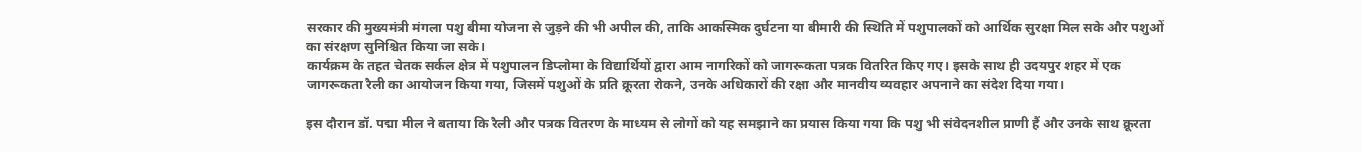सरकार की मुख्यमंत्री मंगला पशु बीमा योजना से जुड़ने की भी अपील की, ताकि आकस्मिक दुर्घटना या बीमारी की स्थिति में पशुपालकों को आर्थिक सुरक्षा मिल सके और पशुओं का संरक्षण सुनिश्चित किया जा सके।
कार्यक्रम के तहत चेतक सर्कल क्षेत्र में पशुपालन डिप्लोमा के विद्यार्थियों द्वारा आम नागरिकों को जागरूकता पत्रक वितरित किए गए। इसके साथ ही उदयपुर शहर में एक जागरूकता रैली का आयोजन किया गया, जिसमें पशुओं के प्रति क्रूरता रोकने, उनके अधिकारों की रक्षा और मानवीय व्यवहार अपनाने का संदेश दिया गया।

इस दौरान डॉ. पद्मा मील ने बताया कि रैली और पत्रक वितरण के माध्यम से लोगों को यह समझाने का प्रयास किया गया कि पशु भी संवेदनशील प्राणी हैं और उनके साथ क्रूरता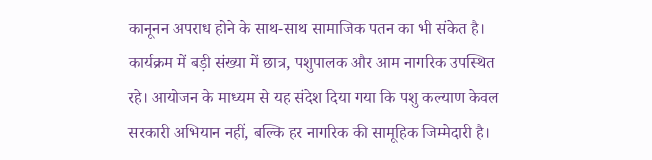कानूनन अपराध होने के साथ-साथ सामाजिक पतन का भी संकेत है।
कार्यक्रम में बड़ी संख्या में छात्र, पशुपालक और आम नागरिक उपस्थित रहे। आयोजन के माध्यम से यह संदेश दिया गया कि पशु कल्याण केवल सरकारी अभियान नहीं, बल्कि हर नागरिक की सामूहिक जिम्मेदारी है।